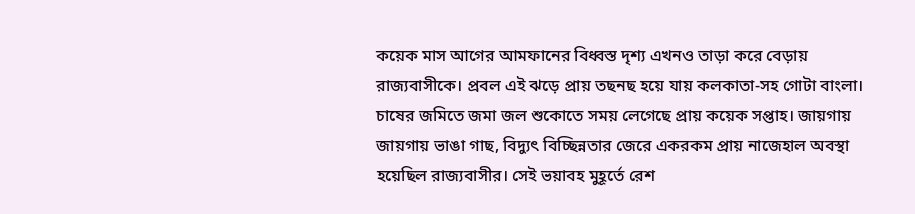কয়েক মাস আগের আমফানের বিধ্বস্ত দৃশ্য এখনও তাড়া করে বেড়ায় রাজ্যবাসীকে। প্রবল এই ঝড়ে প্রায় তছনছ হয়ে যায় কলকাতা-সহ গোটা বাংলা। চাষের জমিতে জমা জল শুকোতে সময় লেগেছে প্রায় কয়েক সপ্তাহ। জায়গায় জায়গায় ভাঙা গাছ, বিদ্যুৎ বিচ্ছিন্নতার জেরে একরকম প্রায় নাজেহাল অবস্থা হয়েছিল রাজ্যবাসীর। সেই ভয়াবহ মুহূর্তে রেশ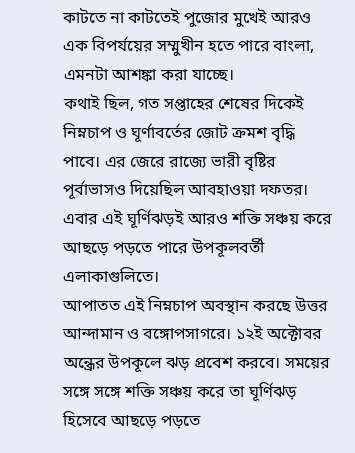কাটতে না কাটতেই পুজোর মুখেই আরও এক বিপর্যয়ের সম্মুখীন হতে পারে বাংলা, এমনটা আশঙ্কা করা যাচ্ছে।
কথাই ছিল, গত সপ্তাহের শেষের দিকেই নিম্নচাপ ও ঘূর্ণাবর্তের জোট ক্রমশ বৃদ্ধি পাবে। এর জেরে রাজ্যে ভারী বৃষ্টির পূর্বাভাসও দিয়েছিল আবহাওয়া দফতর। এবার এই ঘূর্ণিঝড়ই আরও শক্তি সঞ্চয় করে আছড়ে পড়তে পারে উপকূলবর্তী এলাকাগুলিতে।
আপাতত এই নিম্নচাপ অবস্থান করছে উত্তর আন্দামান ও বঙ্গোপসাগরে। ১২ই অক্টোবর অন্ধ্রের উপকূলে ঝড় প্রবেশ করবে। সময়ের সঙ্গে সঙ্গে শক্তি সঞ্চয় করে তা ঘূর্ণিঝড় হিসেবে আছড়ে পড়তে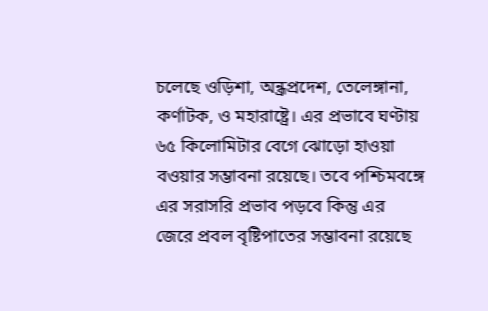চলেছে ওড়িশা, অন্ধ্রপ্রদেশ, তেলেঙ্গানা, কর্ণাটক, ও মহারাষ্ট্রে। এর প্রভাবে ঘণ্টায় ৬৫ কিলোমিটার বেগে ঝোড়ো হাওয়া বওয়ার সম্ভাবনা রয়েছে। তবে পশ্চিমবঙ্গে এর সরাসরি প্রভাব পড়বে কিন্তু এর জেরে প্রবল বৃষ্টিপাতের সম্ভাবনা রয়েছে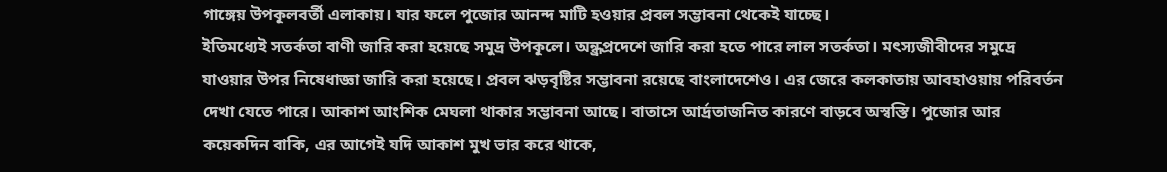গাঙ্গেয় উপকূলবর্তী এলাকায়। যার ফলে পুজোর আনন্দ মাটি হওয়ার প্রবল সম্ভাবনা থেকেই যাচ্ছে।
ইতিমধ্যেই সতর্কতা বাণী জারি করা হয়েছে সমুদ্র উপকূলে। অন্ধ্রপ্রদেশে জারি করা হতে পারে লাল সতর্কতা। মৎস্যজীবীদের সমুদ্রে যাওয়ার উপর নিষেধাজ্ঞা জারি করা হয়েছে। প্রবল ঝড়বৃষ্টির সম্ভাবনা রয়েছে বাংলাদেশেও। এর জেরে কলকাতায় আবহাওয়ায় পরিবর্তন দেখা যেতে পারে। আকাশ আংশিক মেঘলা থাকার সম্ভাবনা আছে। বাতাসে আর্দ্রতাজনিত কারণে বাড়বে অস্বস্তি। পুজোর আর কয়েকদিন বাকি, এর আগেই যদি আকাশ মুখ ভার করে থাকে,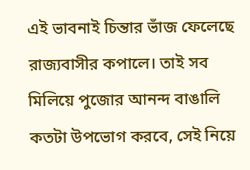এই ভাবনাই চিন্তার ভাঁজ ফেলেছে রাজ্যবাসীর কপালে। তাই সব মিলিয়ে পুজোর আনন্দ বাঙালি কতটা উপভোগ করবে, সেই নিয়ে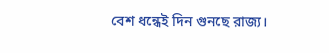বেশ ধন্ধেই দিন গুনছে রাজ্য।